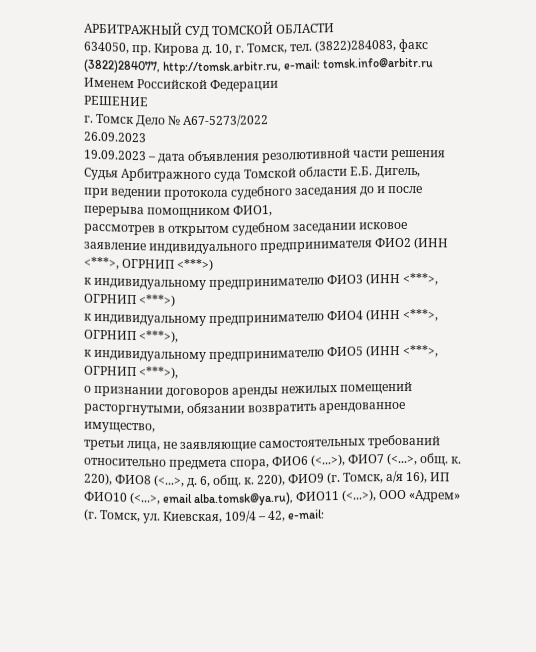АРБИТРАЖНЫЙ СУД ТОМСКОЙ ОБЛАСТИ
634050, пр. Кирова д. 10, г. Томск, тел. (3822)284083, факс (3822)284077, http://tomsk.arbitr.ru, e-mail: tomsk.info@arbitr.ru
Именем Российской Федерации
РЕШЕНИЕ
г. Томск Дело № А67-5273/2022
26.09.2023
19.09.2023 – дата объявления резолютивной части решения
Судья Арбитражного суда Томской области Е.Б. Дигель,
при ведении протокола судебного заседания до и после перерыва помощником ФИО1,
рассмотрев в открытом судебном заседании исковое заявление индивидуального предпринимателя ФИО2 (ИНН <***>, ОГРНИП <***>)
к индивидуальному предпринимателю ФИО3 (ИНН <***>, ОГРНИП <***>)
к индивидуальному предпринимателю ФИО4 (ИНН <***>, ОГРНИП <***>),
к индивидуальному предпринимателю ФИО5 (ИНН <***>, ОГРНИП <***>),
о признании договоров аренды нежилых помещений расторгнутыми, обязании возвратить арендованное имущество,
третьи лица, не заявляющие самостоятельных требований относительно предмета спора, ФИО6 (<...>), ФИО7 (<...>, общ. к. 220), ФИО8 (<...>, д. 6, общ. к. 220), ФИО9 (г. Томск, а/я 16), ИП ФИО10 (<...>, email alba.tomsk@ya.ru), ФИО11 (<...>), ООО «Адрем» (г. Томск, ул. Киевская, 109/4 – 42, e-mail: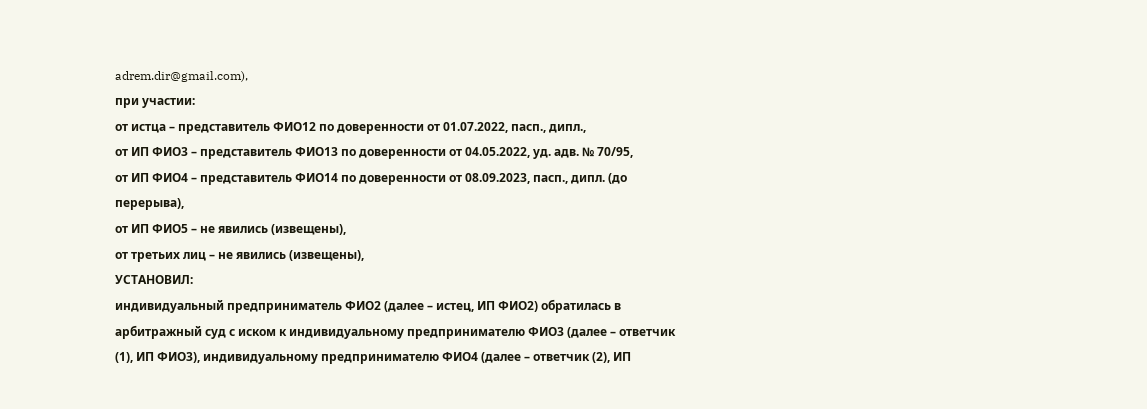adrem.dir@gmail.com),
при участии:
от истца – представитель ФИО12 по доверенности от 01.07.2022, пасп., дипл.,
от ИП ФИО3 – представитель ФИО13 по доверенности от 04.05.2022, уд. адв. № 70/95,
от ИП ФИО4 – представитель ФИО14 по доверенности от 08.09.2023, пасп., дипл. (до перерыва),
от ИП ФИО5 – не явились (извещены),
от третьих лиц – не явились (извещены),
УСТАНОВИЛ:
индивидуальный предприниматель ФИО2 (далее – истец, ИП ФИО2) обратилась в арбитражный суд с иском к индивидуальному предпринимателю ФИО3 (далее – ответчик (1), ИП ФИО3), индивидуальному предпринимателю ФИО4 (далее – ответчик (2), ИП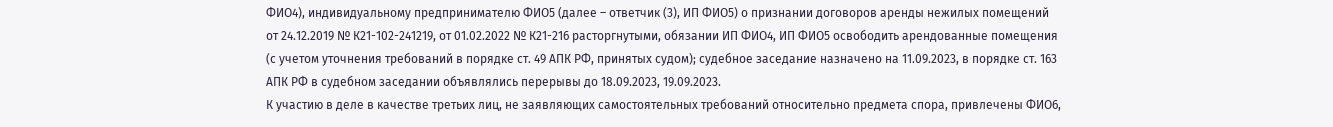ФИО4), индивидуальному предпринимателю ФИО5 (далее – ответчик (3), ИП ФИО5) о признании договоров аренды нежилых помещений от 24.12.2019 № К21-102-241219, от 01.02.2022 № К21-216 расторгнутыми, обязании ИП ФИО4, ИП ФИО5 освободить арендованные помещения (с учетом уточнения требований в порядке ст. 49 АПК РФ, принятых судом); судебное заседание назначено на 11.09.2023, в порядке ст. 163 АПК РФ в судебном заседании объявлялись перерывы до 18.09.2023, 19.09.2023.
К участию в деле в качестве третьих лиц, не заявляющих самостоятельных требований относительно предмета спора, привлечены ФИО6,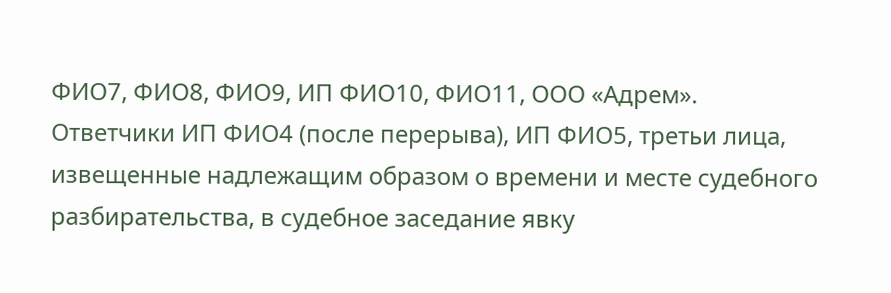ФИО7, ФИО8, ФИО9, ИП ФИО10, ФИО11, ООО «Адрем».
Ответчики ИП ФИО4 (после перерыва), ИП ФИО5, третьи лица, извещенные надлежащим образом о времени и месте судебного разбирательства, в судебное заседание явку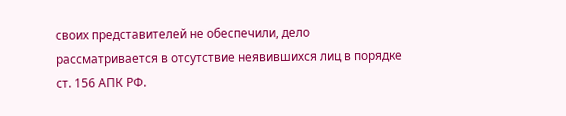своих представителей не обеспечили, дело рассматривается в отсутствие неявившихся лиц в порядке ст. 156 АПК РФ.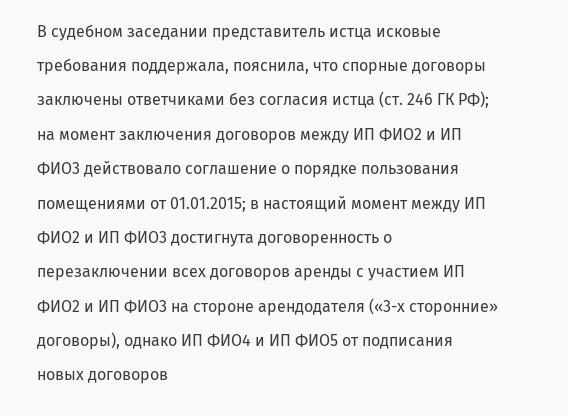В судебном заседании представитель истца исковые требования поддержала, пояснила, что спорные договоры заключены ответчиками без согласия истца (ст. 246 ГК РФ); на момент заключения договоров между ИП ФИО2 и ИП ФИО3 действовало соглашение о порядке пользования помещениями от 01.01.2015; в настоящий момент между ИП ФИО2 и ИП ФИО3 достигнута договоренность о перезаключении всех договоров аренды с участием ИП ФИО2 и ИП ФИО3 на стороне арендодателя («3-х сторонние» договоры), однако ИП ФИО4 и ИП ФИО5 от подписания новых договоров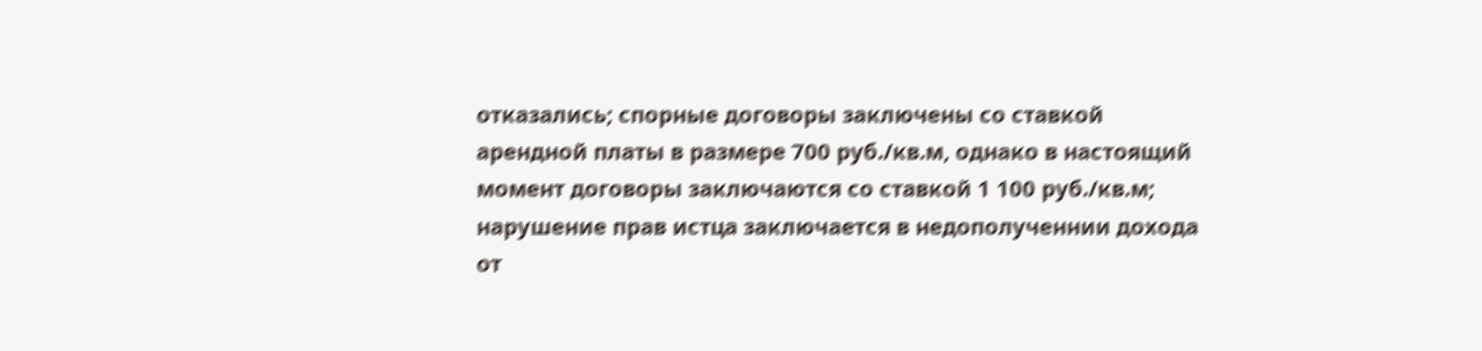отказались; спорные договоры заключены со ставкой арендной платы в размере 700 руб./кв.м, однако в настоящий момент договоры заключаются со ставкой 1 100 руб./кв.м; нарушение прав истца заключается в недополученнии дохода от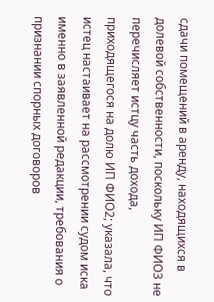сдачи помещений в аренду, находящихся в долевой собственности, поскольку ИП ФИО3 не перечисляет истцу часть дохода, приходящегося на долю ИП ФИО2; указала, что истец настаивает на рассмотрении судом иска именно в заявленной редакции, требования о признании спорных договоров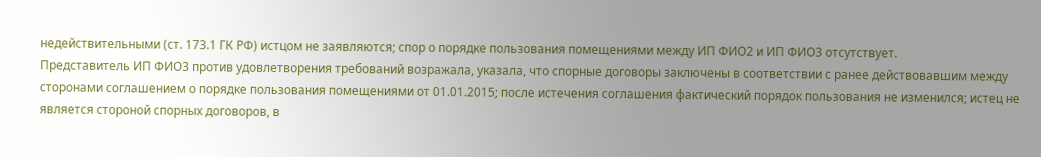недействительными (ст. 173.1 ГК РФ) истцом не заявляются; спор о порядке пользования помещениями между ИП ФИО2 и ИП ФИО3 отсутствует.
Представитель ИП ФИО3 против удовлетворения требований возражала, указала, что спорные договоры заключены в соответствии с ранее действовавшим между сторонами соглашением о порядке пользования помещениями от 01.01.2015; после истечения соглашения фактический порядок пользования не изменился; истец не является стороной спорных договоров, в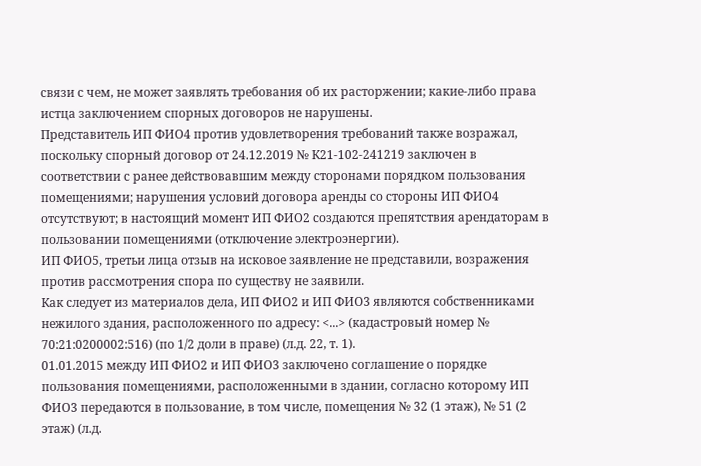связи с чем, не может заявлять требования об их расторжении; какие-либо права истца заключением спорных договоров не нарушены.
Представитель ИП ФИО4 против удовлетворения требований также возражал, поскольку спорный договор от 24.12.2019 № К21-102-241219 заключен в соответствии с ранее действовавшим между сторонами порядком пользования помещениями; нарушения условий договора аренды со стороны ИП ФИО4 отсутствуют; в настоящий момент ИП ФИО2 создаются препятствия арендаторам в пользовании помещениями (отключение электроэнергии).
ИП ФИО5, третьи лица отзыв на исковое заявление не представили, возражения против рассмотрения спора по существу не заявили.
Как следует из материалов дела, ИП ФИО2 и ИП ФИО3 являются собственниками нежилого здания, расположенного по адресу: <...> (кадастровый номер № 70:21:0200002:516) (по 1/2 доли в праве) (л.д. 22, т. 1).
01.01.2015 между ИП ФИО2 и ИП ФИО3 заключено соглашение о порядке пользования помещениями, расположенными в здании, согласно которому ИП ФИО3 передаются в пользование, в том числе, помещения № 32 (1 этаж), № 51 (2 этаж) (л.д.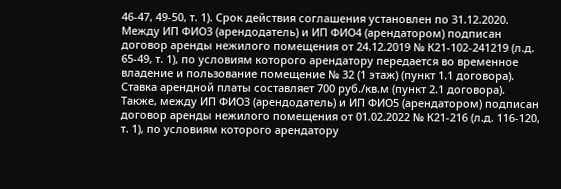46-47, 49-50, т. 1). Срок действия соглашения установлен по 31.12.2020.
Между ИП ФИО3 (арендодатель) и ИП ФИО4 (арендатором) подписан договор аренды нежилого помещения от 24.12.2019 № К21-102-241219 (л.д. 65-49, т. 1), по условиям которого арендатору передается во временное владение и пользование помещение № 32 (1 этаж) (пункт 1.1 договора). Ставка арендной платы составляет 700 руб./кв.м (пункт 2.1 договора).
Также, между ИП ФИО3 (арендодатель) и ИП ФИО5 (арендатором) подписан договор аренды нежилого помещения от 01.02.2022 № К21-216 (л.д. 116-120, т. 1), по условиям которого арендатору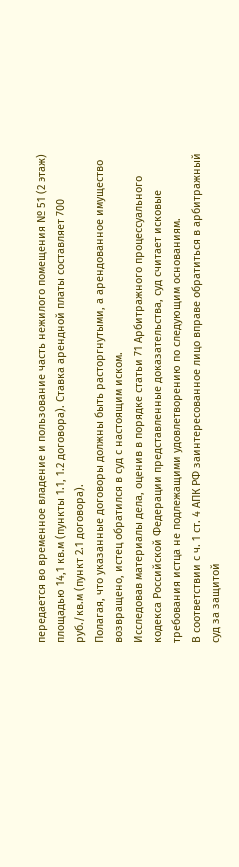передается во временное владение и пользование часть нежилого помещения № 51 (2 этаж) площадью 14,1 кв.м (пункты 1.1, 1.2 договора). Ставка арендной платы составляет 700 руб./кв.м (пункт 2.1 договора).
Полагая, что указанные договоры должны быть расторгнутыми, а арендованное имущество возвращено, истец обратился в суд с настоящим иском.
Исследовав материалы дела, оценив в порядке статьи 71 Арбитражного процессуального кодекса Российской Федерации представленные доказательства, суд считает исковые требования истца не подлежащими удовлетворению по следующим основаниям.
В соответствии с ч. 1 ст. 4 АПК РФ заинтересованное лицо вправе обратиться в арбитражный суд за защитой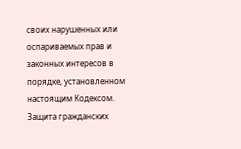своих нарушенных или оспариваемых прав и законных интересов в порядке, установленном настоящим Кодексом.
Защита гражданских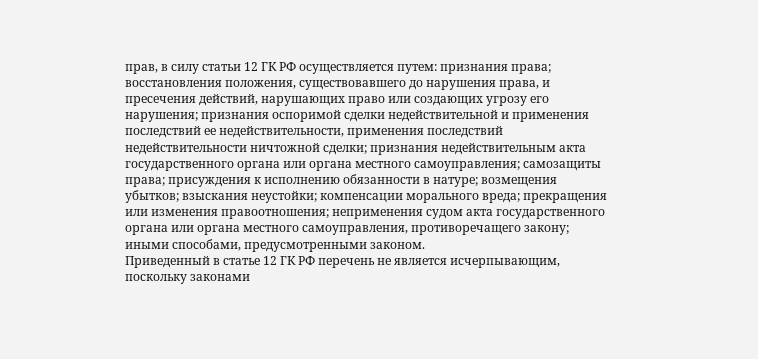прав, в силу статьи 12 ГК РФ осуществляется путем: признания права; восстановления положения, существовавшего до нарушения права, и пресечения действий, нарушающих право или создающих угрозу его нарушения; признания оспоримой сделки недействительной и применения последствий ее недействительности, применения последствий недействительности ничтожной сделки; признания недействительным акта государственного органа или органа местного самоуправления; самозащиты права; присуждения к исполнению обязанности в натуре; возмещения убытков; взыскания неустойки; компенсации морального вреда; прекращения или изменения правоотношения; неприменения судом акта государственного органа или органа местного самоуправления, противоречащего закону; иными способами, предусмотренными законом.
Приведенный в статье 12 ГК РФ перечень не является исчерпывающим, поскольку законами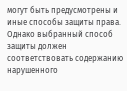могут быть предусмотрены и иные способы защиты права. Однако выбранный способ защиты должен соответствовать содержанию нарушенного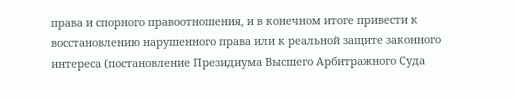права и спорного правоотношения, и в конечном итоге привести к восстановлению нарушенного права или к реальной защите законного интереса (постановление Президиума Высшего Арбитражного Суда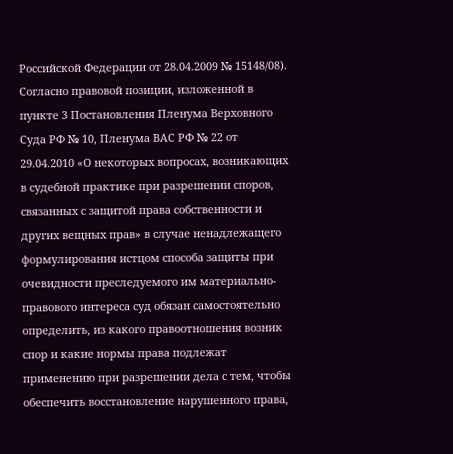Российской Федерации от 28.04.2009 № 15148/08).
Согласно правовой позиции, изложенной в пункте 3 Постановления Пленума Верховного Суда РФ № 10, Пленума ВАС РФ № 22 от 29.04.2010 «О некоторых вопросах, возникающих в судебной практике при разрешении споров, связанных с защитой права собственности и других вещных прав» в случае ненадлежащего формулирования истцом способа защиты при очевидности преследуемого им материально-правового интереса суд обязан самостоятельно определить, из какого правоотношения возник спор и какие нормы права подлежат применению при разрешении дела с тем, чтобы обеспечить восстановление нарушенного права,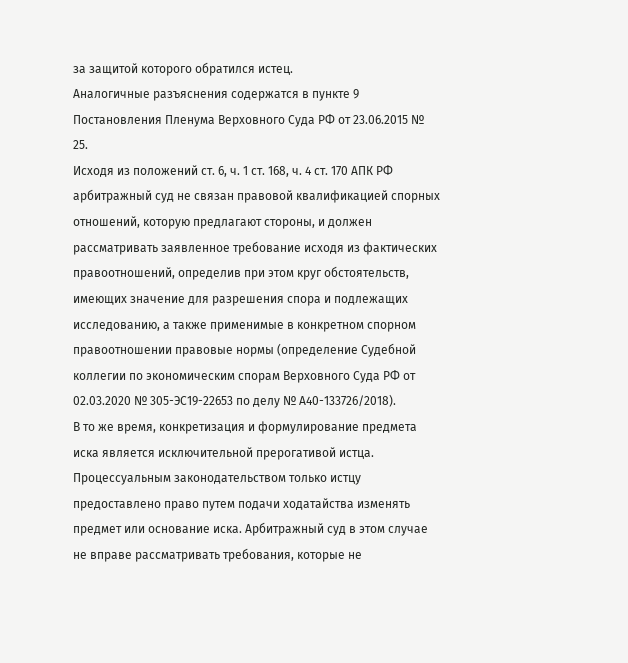за защитой которого обратился истец.
Аналогичные разъяснения содержатся в пункте 9 Постановления Пленума Верховного Суда РФ от 23.06.2015 № 25.
Исходя из положений ст. 6, ч. 1 ст. 168, ч. 4 ст. 170 АПК РФ арбитражный суд не связан правовой квалификацией спорных отношений, которую предлагают стороны, и должен рассматривать заявленное требование исходя из фактических правоотношений, определив при этом круг обстоятельств, имеющих значение для разрешения спора и подлежащих исследованию, а также применимые в конкретном спорном правоотношении правовые нормы (определение Судебной коллегии по экономическим спорам Верховного Суда РФ от 02.03.2020 № 305-ЭС19-22653 по делу № А40-133726/2018).
В то же время, конкретизация и формулирование предмета иска является исключительной прерогативой истца. Процессуальным законодательством только истцу предоставлено право путем подачи ходатайства изменять предмет или основание иска. Арбитражный суд в этом случае не вправе рассматривать требования, которые не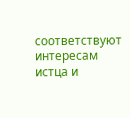соответствуют интересам истца и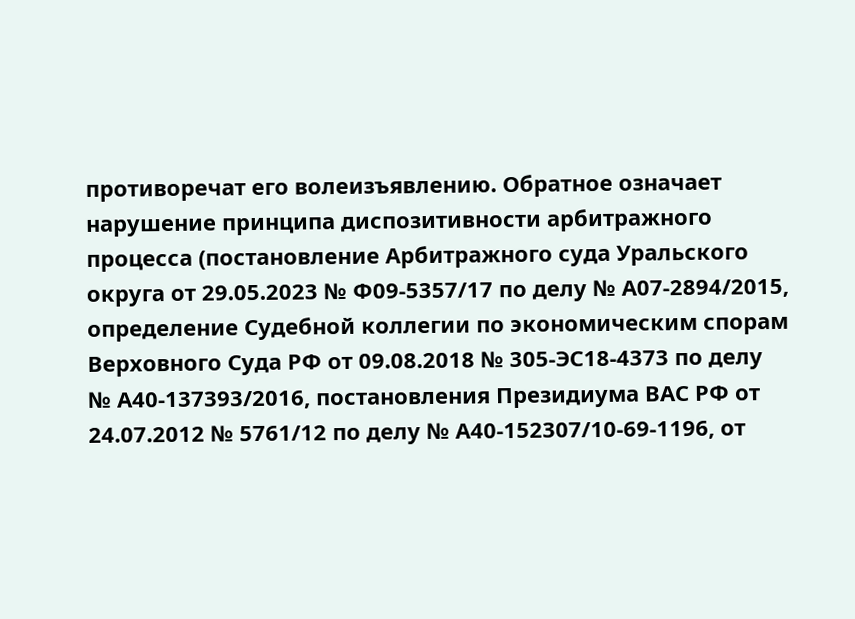противоречат его волеизъявлению. Обратное означает нарушение принципа диспозитивности арбитражного процесса (постановление Арбитражного суда Уральского округа от 29.05.2023 № Ф09-5357/17 по делу № А07-2894/2015, определение Судебной коллегии по экономическим спорам Верховного Суда РФ от 09.08.2018 № 305-ЭС18-4373 по делу № А40-137393/2016, постановления Президиума ВАС РФ от 24.07.2012 № 5761/12 по делу № А40-152307/10-69-1196, от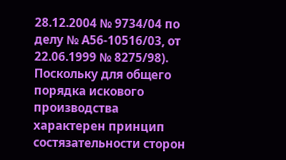28.12.2004 № 9734/04 по делу № А56-10516/03, от 22.06.1999 № 8275/98).
Поскольку для общего порядка искового производства характерен принцип состязательности сторон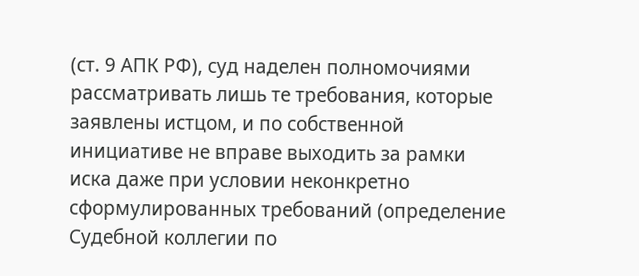(ст. 9 АПК РФ), суд наделен полномочиями рассматривать лишь те требования, которые заявлены истцом, и по собственной инициативе не вправе выходить за рамки иска даже при условии неконкретно сформулированных требований (определение Судебной коллегии по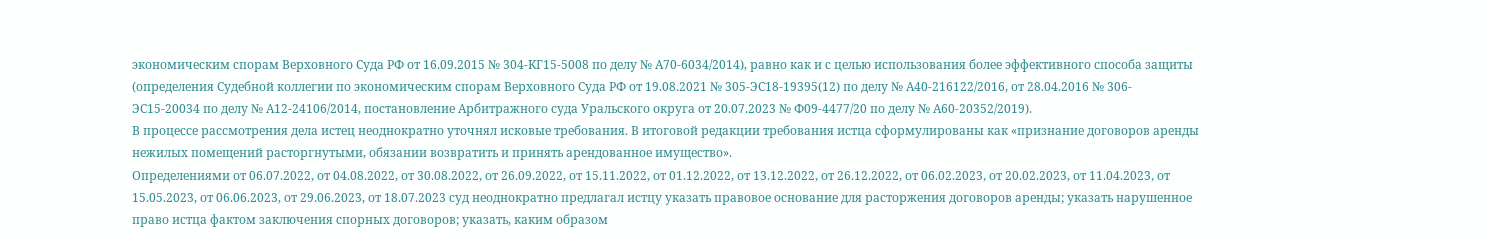экономическим спорам Верховного Суда РФ от 16.09.2015 № 304-КГ15-5008 по делу № А70-6034/2014), равно как и с целью использования более эффективного способа защиты (определения Судебной коллегии по экономическим спорам Верховного Суда РФ от 19.08.2021 № 305-ЭС18-19395(12) по делу № А40-216122/2016, от 28.04.2016 № 306-ЭС15-20034 по делу № А12-24106/2014, постановление Арбитражного суда Уральского округа от 20.07.2023 № Ф09-4477/20 по делу № А60-20352/2019).
В процессе рассмотрения дела истец неоднократно уточнял исковые требования. В итоговой редакции требования истца сформулированы как «признание договоров аренды нежилых помещений расторгнутыми, обязании возвратить и принять арендованное имущество».
Определениями от 06.07.2022, от 04.08.2022, от 30.08.2022, от 26.09.2022, от 15.11.2022, от 01.12.2022, от 13.12.2022, от 26.12.2022, от 06.02.2023, от 20.02.2023, от 11.04.2023, от 15.05.2023, от 06.06.2023, от 29.06.2023, от 18.07.2023 суд неоднократно предлагал истцу указать правовое основание для расторжения договоров аренды; указать нарушенное право истца фактом заключения спорных договоров; указать, каким образом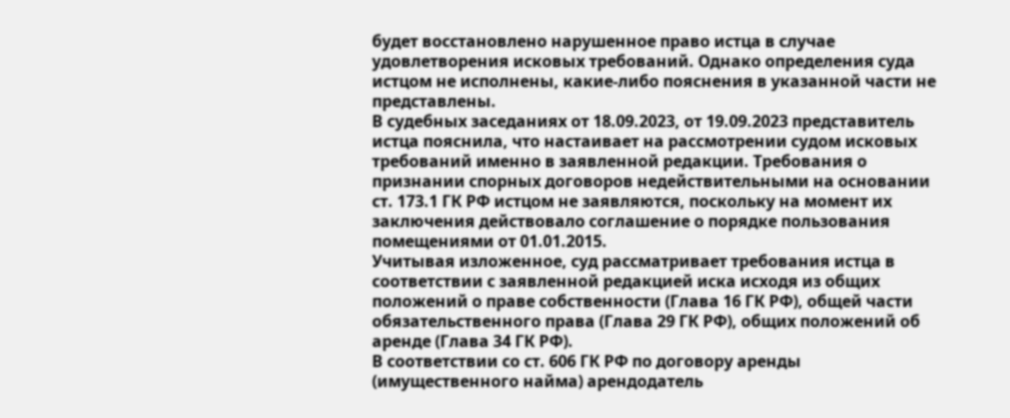будет восстановлено нарушенное право истца в случае удовлетворения исковых требований. Однако определения суда истцом не исполнены, какие-либо пояснения в указанной части не представлены.
В судебных заседаниях от 18.09.2023, от 19.09.2023 представитель истца пояснила, что настаивает на рассмотрении судом исковых требований именно в заявленной редакции. Требования о признании спорных договоров недействительными на основании ст. 173.1 ГК РФ истцом не заявляются, поскольку на момент их заключения действовало соглашение о порядке пользования помещениями от 01.01.2015.
Учитывая изложенное, суд рассматривает требования истца в соответствии с заявленной редакцией иска исходя из общих положений о праве собственности (Глава 16 ГК РФ), общей части обязательственного права (Глава 29 ГК РФ), общих положений об аренде (Глава 34 ГК РФ).
В соответствии со ст. 606 ГК РФ по договору аренды (имущественного найма) арендодатель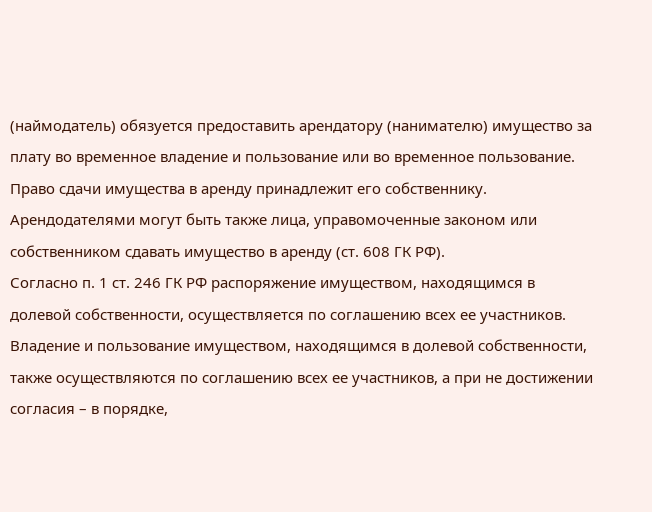(наймодатель) обязуется предоставить арендатору (нанимателю) имущество за плату во временное владение и пользование или во временное пользование.
Право сдачи имущества в аренду принадлежит его собственнику. Арендодателями могут быть также лица, управомоченные законом или собственником сдавать имущество в аренду (ст. 608 ГК РФ).
Согласно п. 1 ст. 246 ГК РФ распоряжение имуществом, находящимся в долевой собственности, осуществляется по соглашению всех ее участников.
Владение и пользование имуществом, находящимся в долевой собственности, также осуществляются по соглашению всех ее участников, а при не достижении согласия – в порядке,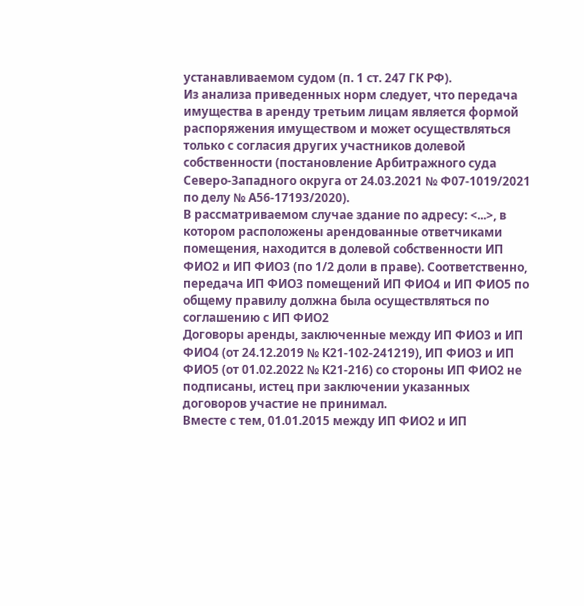устанавливаемом судом (п. 1 ст. 247 ГК РФ).
Из анализа приведенных норм следует, что передача имущества в аренду третьим лицам является формой распоряжения имуществом и может осуществляться только с согласия других участников долевой собственности (постановление Арбитражного суда Северо-Западного округа от 24.03.2021 № Ф07-1019/2021 по делу № А56-17193/2020).
В рассматриваемом случае здание по адресу: <...>, в котором расположены арендованные ответчиками помещения, находится в долевой собственности ИП ФИО2 и ИП ФИО3 (по 1/2 доли в праве). Соответственно, передача ИП ФИО3 помещений ИП ФИО4 и ИП ФИО5 по общему правилу должна была осуществляться по соглашению с ИП ФИО2
Договоры аренды, заключенные между ИП ФИО3 и ИП ФИО4 (от 24.12.2019 № К21-102-241219), ИП ФИО3 и ИП ФИО5 (от 01.02.2022 № К21-216) со стороны ИП ФИО2 не подписаны, истец при заключении указанных договоров участие не принимал.
Вместе с тем, 01.01.2015 между ИП ФИО2 и ИП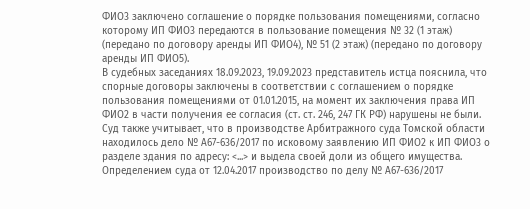ФИО3 заключено соглашение о порядке пользования помещениями, согласно которому ИП ФИО3 передаются в пользование помещения № 32 (1 этаж) (передано по договору аренды ИП ФИО4), № 51 (2 этаж) (передано по договору аренды ИП ФИО5).
В судебных заседаниях 18.09.2023, 19.09.2023 представитель истца пояснила, что спорные договоры заключены в соответствии с соглашением о порядке пользования помещениями от 01.01.2015, на момент их заключения права ИП ФИО2 в части получения ее согласия (ст. ст. 246, 247 ГК РФ) нарушены не были.
Суд также учитывает, что в производстве Арбитражного суда Томской области находилось дело № А67-636/2017 по исковому заявлению ИП ФИО2 к ИП ФИО3 о разделе здания по адресу: <...> и выдела своей доли из общего имущества. Определением суда от 12.04.2017 производство по делу № А67-636/2017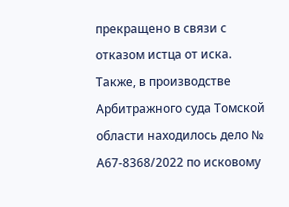прекращено в связи с отказом истца от иска.
Также, в производстве Арбитражного суда Томской области находилось дело № А67-8368/2022 по исковому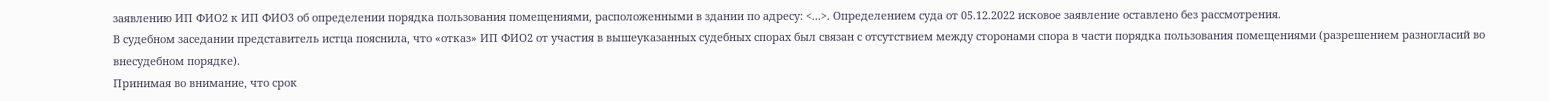заявлению ИП ФИО2 к ИП ФИО3 об определении порядка пользования помещениями, расположенными в здании по адресу: <...>. Определением суда от 05.12.2022 исковое заявление оставлено без рассмотрения.
В судебном заседании представитель истца пояснила, что «отказ» ИП ФИО2 от участия в вышеуказанных судебных спорах был связан с отсутствием между сторонами спора в части порядка пользования помещениями (разрешением разногласий во внесудебном порядке).
Принимая во внимание, что срок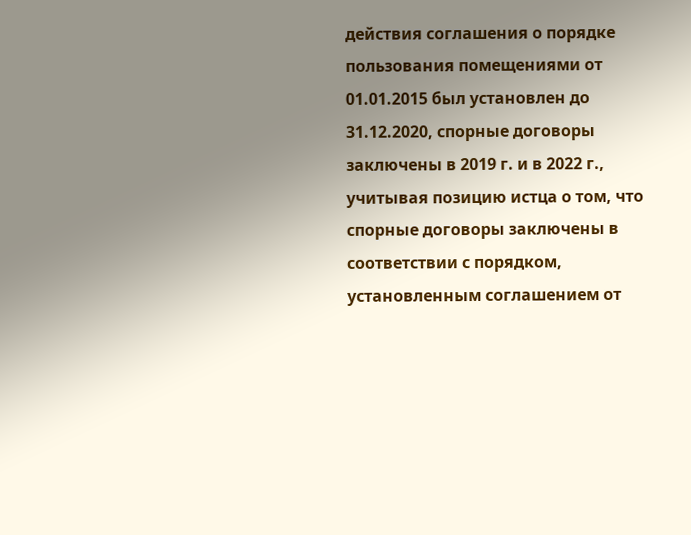действия соглашения о порядке пользования помещениями от 01.01.2015 был установлен до 31.12.2020, спорные договоры заключены в 2019 г. и в 2022 г., учитывая позицию истца о том, что спорные договоры заключены в соответствии с порядком, установленным соглашением от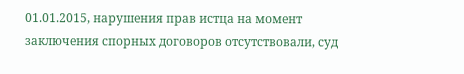01.01.2015, нарушения прав истца на момент заключения спорных договоров отсутствовали, суд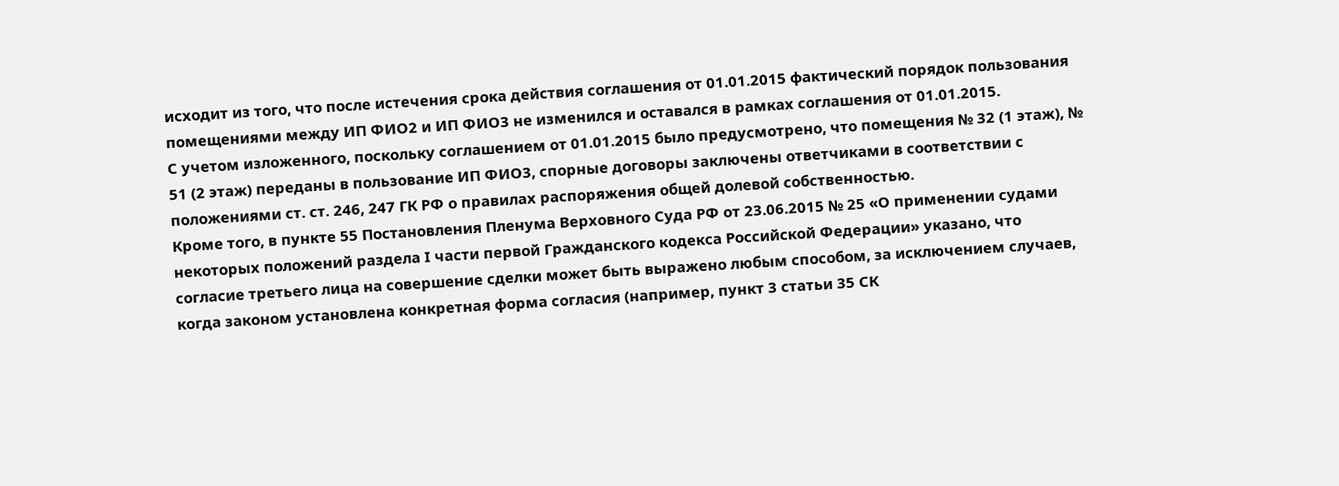исходит из того, что после истечения срока действия соглашения от 01.01.2015 фактический порядок пользования помещениями между ИП ФИО2 и ИП ФИО3 не изменился и оставался в рамках соглашения от 01.01.2015.
С учетом изложенного, поскольку соглашением от 01.01.2015 было предусмотрено, что помещения № 32 (1 этаж), № 51 (2 этаж) переданы в пользование ИП ФИО3, спорные договоры заключены ответчиками в соответствии с положениями ст. ст. 246, 247 ГК РФ о правилах распоряжения общей долевой собственностью.
Кроме того, в пункте 55 Постановления Пленума Верховного Суда РФ от 23.06.2015 № 25 «О применении судами некоторых положений раздела I части первой Гражданского кодекса Российской Федерации» указано, что согласие третьего лица на совершение сделки может быть выражено любым способом, за исключением случаев, когда законом установлена конкретная форма согласия (например, пункт 3 статьи 35 СК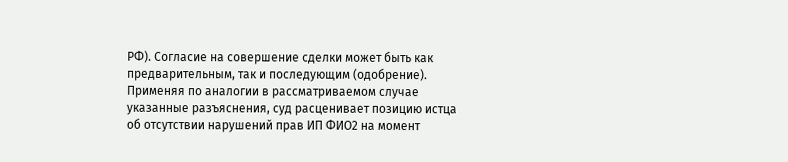РФ). Согласие на совершение сделки может быть как предварительным, так и последующим (одобрение).
Применяя по аналогии в рассматриваемом случае указанные разъяснения, суд расценивает позицию истца об отсутствии нарушений прав ИП ФИО2 на момент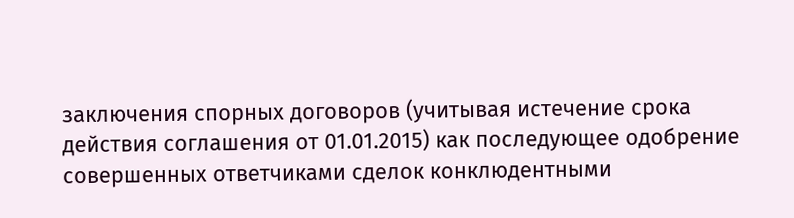заключения спорных договоров (учитывая истечение срока действия соглашения от 01.01.2015) как последующее одобрение совершенных ответчиками сделок конклюдентными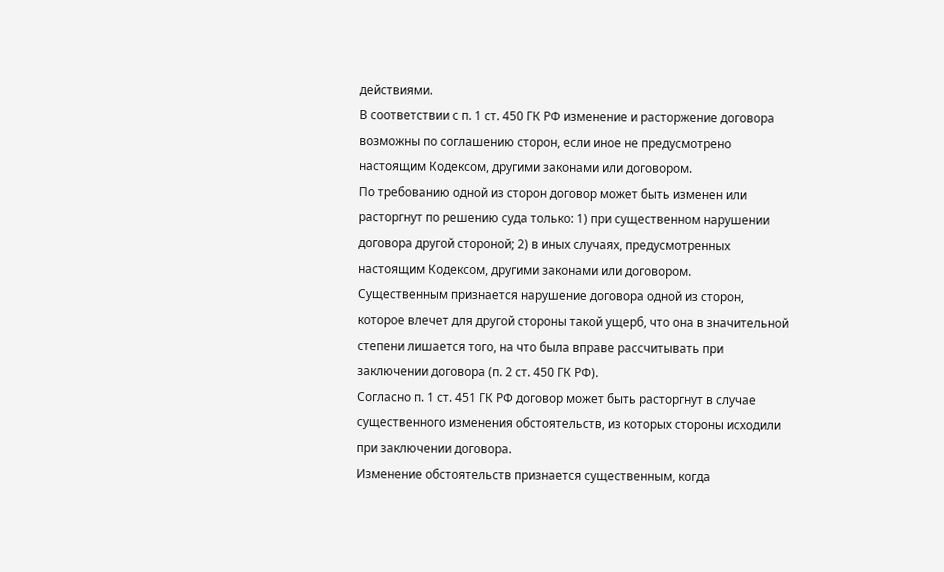действиями.
В соответствии с п. 1 ст. 450 ГК РФ изменение и расторжение договора возможны по соглашению сторон, если иное не предусмотрено настоящим Кодексом, другими законами или договором.
По требованию одной из сторон договор может быть изменен или расторгнут по решению суда только: 1) при существенном нарушении договора другой стороной; 2) в иных случаях, предусмотренных настоящим Кодексом, другими законами или договором.
Существенным признается нарушение договора одной из сторон, которое влечет для другой стороны такой ущерб, что она в значительной степени лишается того, на что была вправе рассчитывать при заключении договора (п. 2 ст. 450 ГК РФ).
Согласно п. 1 ст. 451 ГК РФ договор может быть расторгнут в случае существенного изменения обстоятельств, из которых стороны исходили при заключении договора.
Изменение обстоятельств признается существенным, когда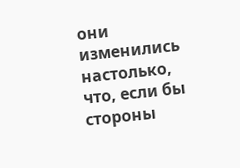они изменились настолько, что, если бы стороны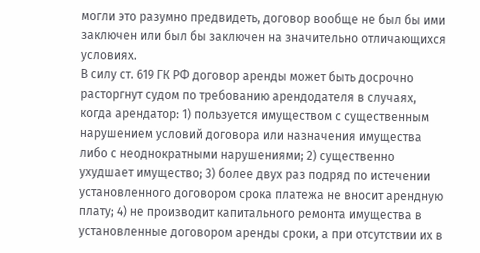могли это разумно предвидеть, договор вообще не был бы ими заключен или был бы заключен на значительно отличающихся условиях.
В силу ст. 619 ГК РФ договор аренды может быть досрочно расторгнут судом по требованию арендодателя в случаях, когда арендатор: 1) пользуется имуществом с существенным нарушением условий договора или назначения имущества либо с неоднократными нарушениями; 2) существенно ухудшает имущество; 3) более двух раз подряд по истечении установленного договором срока платежа не вносит арендную плату; 4) не производит капитального ремонта имущества в установленные договором аренды сроки, а при отсутствии их в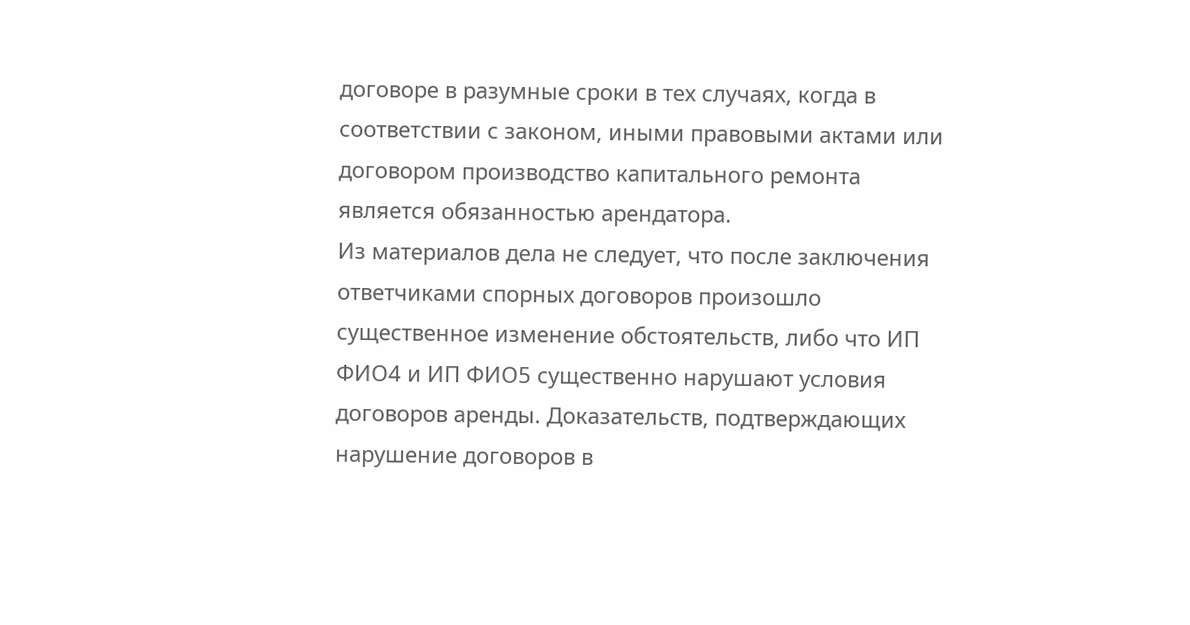договоре в разумные сроки в тех случаях, когда в соответствии с законом, иными правовыми актами или договором производство капитального ремонта является обязанностью арендатора.
Из материалов дела не следует, что после заключения ответчиками спорных договоров произошло существенное изменение обстоятельств, либо что ИП ФИО4 и ИП ФИО5 существенно нарушают условия договоров аренды. Доказательств, подтверждающих нарушение договоров в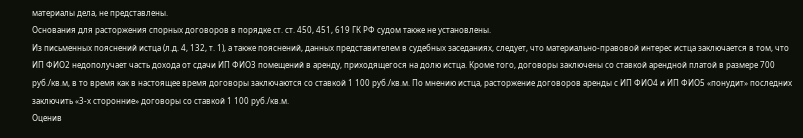материалы дела, не представлены.
Основания для расторжения спорных договоров в порядке ст. ст. 450, 451, 619 ГК РФ судом также не установлены.
Из письменных пояснений истца (л.д. 4, 132, т. 1), а также пояснений, данных представителем в судебных заседаниях, следует, что материально-правовой интерес истца заключается в том, что ИП ФИО2 недополучает часть дохода от сдачи ИП ФИО3 помещений в аренду, приходящегося на долю истца. Кроме того, договоры заключены со ставкой арендной платой в размере 700 руб./кв.м, в то время как в настоящее время договоры заключаются со ставкой 1 100 руб./кв.м. По мнению истца, расторжение договоров аренды с ИП ФИО4 и ИП ФИО5 «понудит» последних заключить «3-х сторонние» договоры со ставкой 1 100 руб./кв.м.
Оценив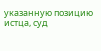указанную позицию истца, суд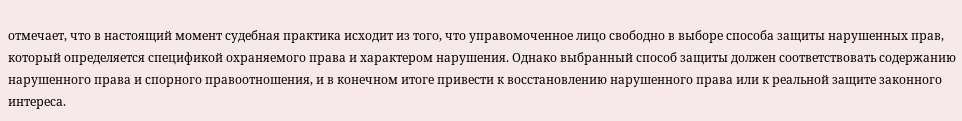отмечает, что в настоящий момент судебная практика исходит из того, что управомоченное лицо свободно в выборе способа защиты нарушенных прав, который определяется спецификой охраняемого права и характером нарушения. Однако выбранный способ защиты должен соответствовать содержанию нарушенного права и спорного правоотношения, и в конечном итоге привести к восстановлению нарушенного права или к реальной защите законного интереса.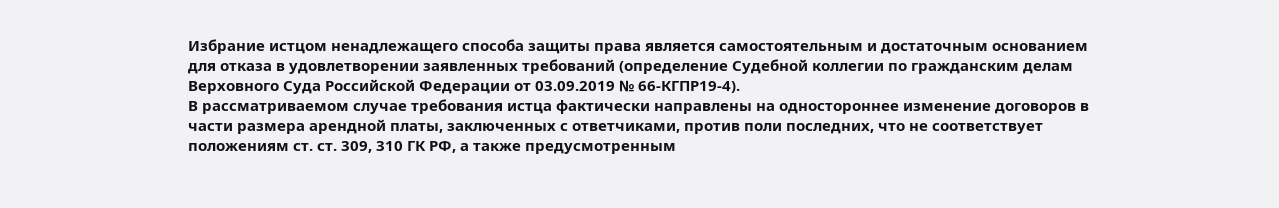Избрание истцом ненадлежащего способа защиты права является самостоятельным и достаточным основанием для отказа в удовлетворении заявленных требований (определение Судебной коллегии по гражданским делам Верховного Суда Российской Федерации от 03.09.2019 № 66-КГПР19-4).
В рассматриваемом случае требования истца фактически направлены на одностороннее изменение договоров в части размера арендной платы, заключенных с ответчиками, против поли последних, что не соответствует положениям ст. ст. 309, 310 ГК РФ, а также предусмотренным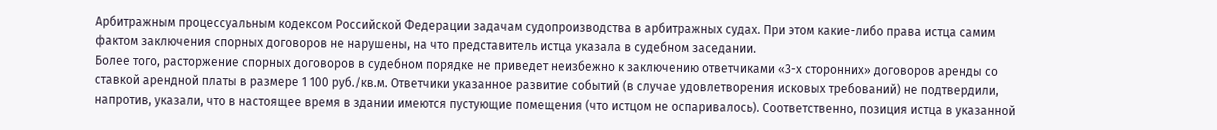Арбитражным процессуальным кодексом Российской Федерации задачам судопроизводства в арбитражных судах. При этом какие-либо права истца самим фактом заключения спорных договоров не нарушены, на что представитель истца указала в судебном заседании.
Более того, расторжение спорных договоров в судебном порядке не приведет неизбежно к заключению ответчиками «3-х сторонних» договоров аренды со ставкой арендной платы в размере 1 100 руб./кв.м. Ответчики указанное развитие событий (в случае удовлетворения исковых требований) не подтвердили, напротив, указали, что в настоящее время в здании имеются пустующие помещения (что истцом не оспаривалось). Соответственно, позиция истца в указанной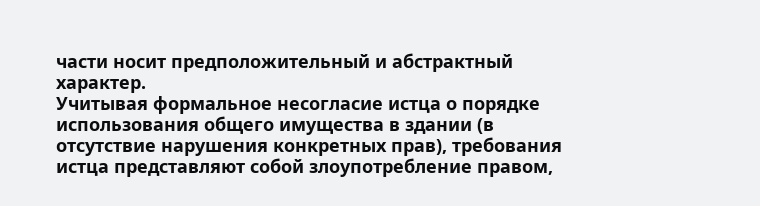части носит предположительный и абстрактный характер.
Учитывая формальное несогласие истца о порядке использования общего имущества в здании (в отсутствие нарушения конкретных прав), требования истца представляют собой злоупотребление правом,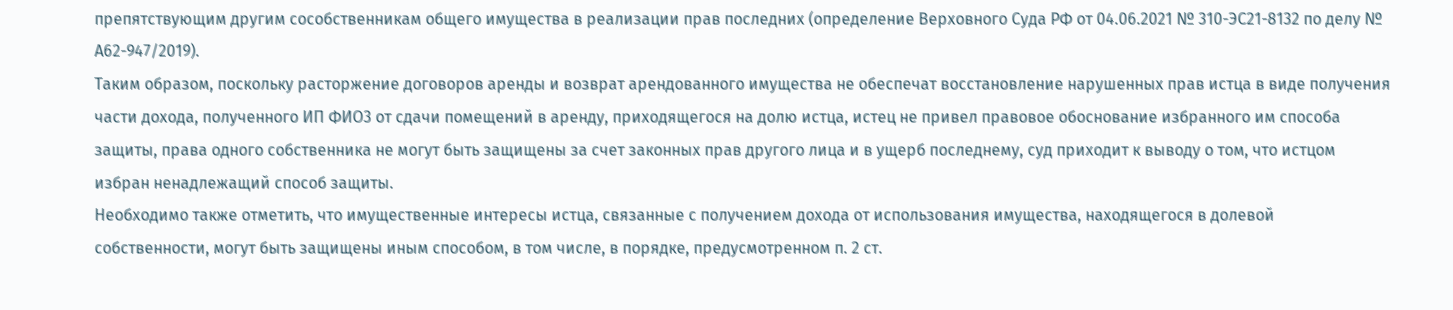препятствующим другим сособственникам общего имущества в реализации прав последних (определение Верховного Суда РФ от 04.06.2021 № 310-ЭС21-8132 по делу № А62-947/2019).
Таким образом, поскольку расторжение договоров аренды и возврат арендованного имущества не обеспечат восстановление нарушенных прав истца в виде получения части дохода, полученного ИП ФИО3 от сдачи помещений в аренду, приходящегося на долю истца, истец не привел правовое обоснование избранного им способа защиты, права одного собственника не могут быть защищены за счет законных прав другого лица и в ущерб последнему, суд приходит к выводу о том, что истцом избран ненадлежащий способ защиты.
Необходимо также отметить, что имущественные интересы истца, связанные с получением дохода от использования имущества, находящегося в долевой собственности, могут быть защищены иным способом, в том числе, в порядке, предусмотренном п. 2 ст.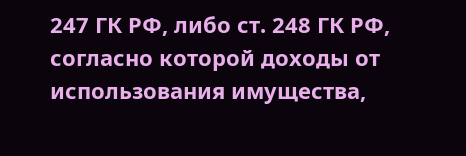247 ГК РФ, либо ст. 248 ГК РФ, согласно которой доходы от использования имущества,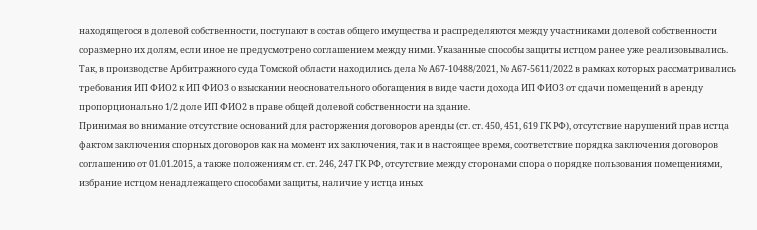находящегося в долевой собственности, поступают в состав общего имущества и распределяются между участниками долевой собственности соразмерно их долям, если иное не предусмотрено соглашением между ними. Указанные способы защиты истцом ранее уже реализовывались.
Так, в производстве Арбитражного суда Томской области находились дела № А67-10488/2021, № А67-5611/2022 в рамках которых рассматривались требования ИП ФИО2 к ИП ФИО3 о взыскании неосновательного обогащения в виде части дохода ИП ФИО3 от сдачи помещений в аренду пропорционально 1/2 доле ИП ФИО2 в праве общей долевой собственности на здание.
Принимая во внимание отсутствие оснований для расторжения договоров аренды (ст. ст. 450, 451, 619 ГК РФ), отсутствие нарушений прав истца фактом заключения спорных договоров как на момент их заключения, так и в настоящее время, соответствие порядка заключения договоров соглашению от 01.01.2015, а также положениям ст. ст. 246, 247 ГК РФ, отсутствие между сторонами спора о порядке пользования помещениями, избрание истцом ненадлежащего способами защиты, наличие у истца иных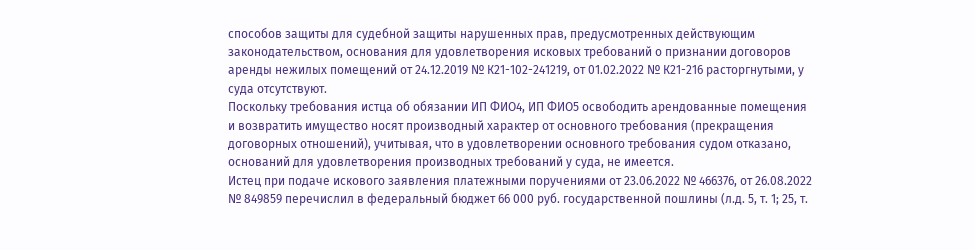способов защиты для судебной защиты нарушенных прав, предусмотренных действующим законодательством, основания для удовлетворения исковых требований о признании договоров аренды нежилых помещений от 24.12.2019 № К21-102-241219, от 01.02.2022 № К21-216 расторгнутыми, у суда отсутствуют.
Поскольку требования истца об обязании ИП ФИО4, ИП ФИО5 освободить арендованные помещения и возвратить имущество носят производный характер от основного требования (прекращения договорных отношений), учитывая, что в удовлетворении основного требования судом отказано, оснований для удовлетворения производных требований у суда, не имеется.
Истец при подаче искового заявления платежными поручениями от 23.06.2022 № 466376, от 26.08.2022 № 849859 перечислил в федеральный бюджет 66 000 руб. государственной пошлины (л.д. 5, т. 1; 25, т.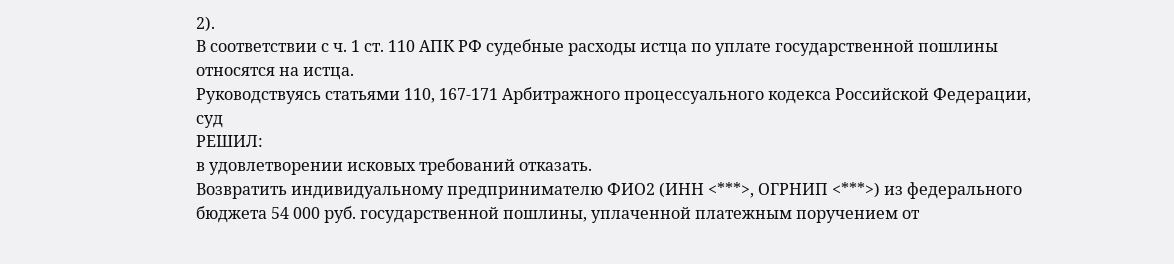2).
В соответствии с ч. 1 ст. 110 АПК РФ судебные расходы истца по уплате государственной пошлины относятся на истца.
Руководствуясь статьями 110, 167-171 Арбитражного процессуального кодекса Российской Федерации, суд
РЕШИЛ:
в удовлетворении исковых требований отказать.
Возвратить индивидуальному предпринимателю ФИО2 (ИНН <***>, ОГРНИП <***>) из федерального бюджета 54 000 руб. государственной пошлины, уплаченной платежным поручением от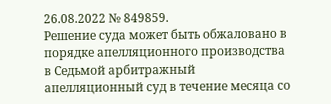26.08.2022 № 849859.
Решение суда может быть обжаловано в порядке апелляционного производства в Седьмой арбитражный апелляционный суд в течение месяца со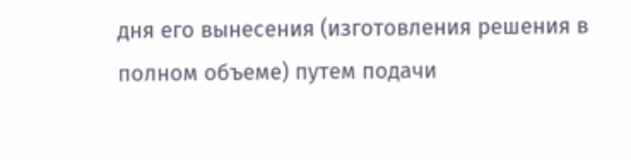дня его вынесения (изготовления решения в полном объеме) путем подачи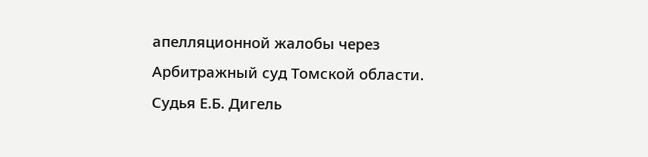апелляционной жалобы через Арбитражный суд Томской области.
Судья Е.Б. Дигель